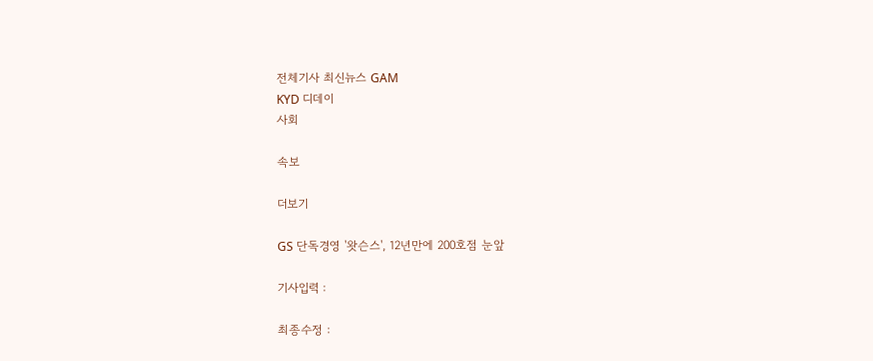전체기사 최신뉴스 GAM
KYD 디데이
사회

속보

더보기

GS 단독경영 '왓슨스', 12년만에 200호점 눈앞

기사입력 :

최종수정 :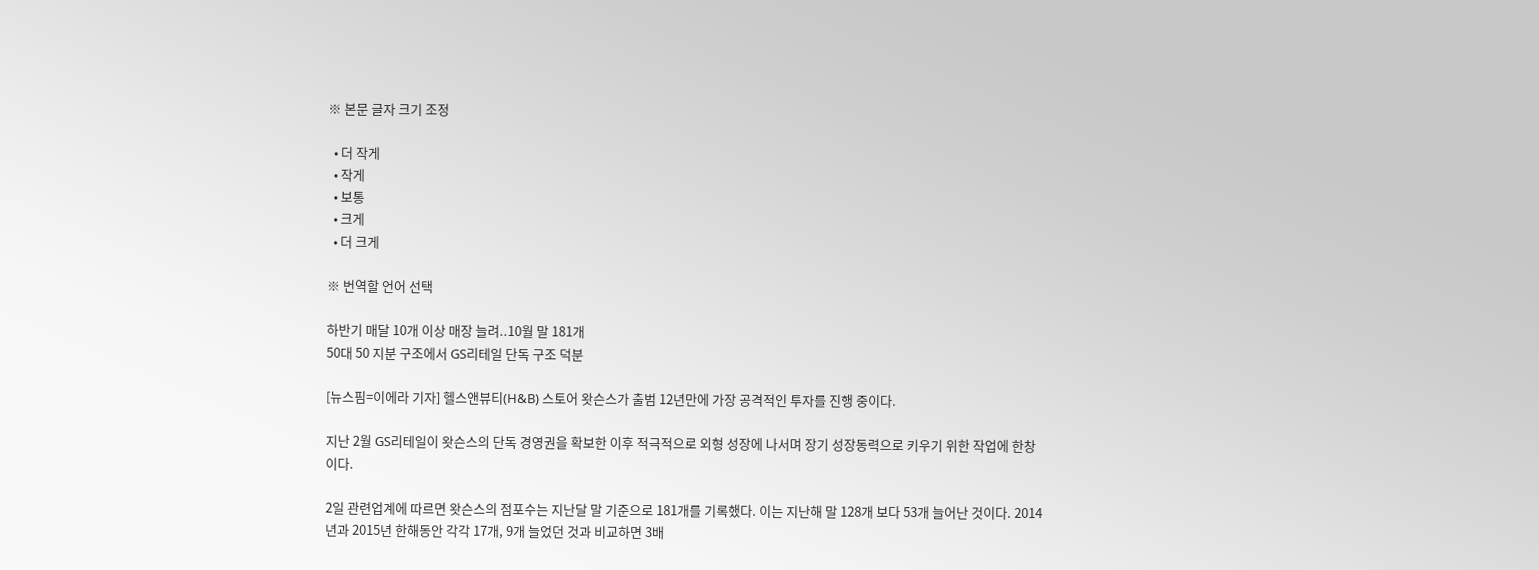※ 본문 글자 크기 조정

  • 더 작게
  • 작게
  • 보통
  • 크게
  • 더 크게

※ 번역할 언어 선택

하반기 매달 10개 이상 매장 늘려..10월 말 181개
50대 50 지분 구조에서 GS리테일 단독 구조 덕분

[뉴스핌=이에라 기자] 헬스앤뷰티(H&B) 스토어 왓슨스가 출범 12년만에 가장 공격적인 투자를 진행 중이다.

지난 2월 GS리테일이 왓슨스의 단독 경영권을 확보한 이후 적극적으로 외형 성장에 나서며 장기 성장동력으로 키우기 위한 작업에 한창이다.

2일 관련업계에 따르면 왓슨스의 점포수는 지난달 말 기준으로 181개를 기록했다. 이는 지난해 말 128개 보다 53개 늘어난 것이다. 2014년과 2015년 한해동안 각각 17개, 9개 늘었던 것과 비교하면 3배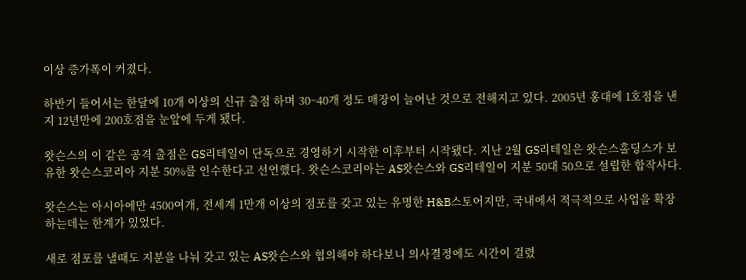이상 증가폭이 커졌다.

하반기 들어서는 한달에 10개 이상의 신규 출점 하며 30~40개 정도 매장이 늘어난 것으로 전해지고 있다. 2005년 홍대에 1호점을 낸지 12년만에 200호점을 눈앞에 두게 됐다.

왓슨스의 이 같은 공격 출점은 GS리테일이 단독으로 경영하기 시작한 이후부터 시작됐다. 지난 2월 GS리테일은 왓슨스홀딩스가 보유한 왓슨스코리아 지분 50%를 인수한다고 선언했다. 왓슨스코리아는 AS왓슨스와 GS리테일이 지분 50대 50으로 설립한 합작사다.

왓슨스는 아시아에만 4500여개, 전세계 1만개 이상의 점포를 갖고 있는 유명한 H&B스토어지만, 국내에서 적극적으로 사업을 확장하는데는 한계가 있었다.

새로 점포를 낼때도 지분을 나눠 갖고 있는 AS왓슨스와 협의해야 하다보니 의사결정에도 시간이 걸렸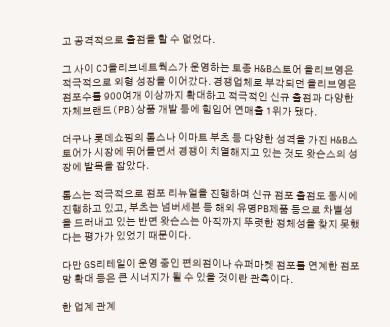고 공격적으로 출점을 할 수 없었다.

그 사이 CJ올리브네트웍스가 운영하는 토종 H&B스토어 올리브영은 적극적으로 외형 성장을 이어갔다. 경쟁업체로 부각되던 올리브영은 점포수를 900여개 이상까지 확대하고 적극적인 신규 출점과 다양한 자체브랜드(PB)상품 개발 등에 힘입어 연매출 1위가 됐다.

더구나 롯데쇼핑의 롭스나 이마트 부츠 등 다양한 성격을 가진 H&B스토어가 시장에 뛰어들면서 경쟁이 치열해지고 있는 것도 왓슨스의 성장에 발목을 잡았다.

롭스는 적극적으로 점포 리뉴얼을 진행하며 신규 점포 출점도 동시에 진행하고 있고, 부츠는 넘버세븐 등 해외 유명PB제품 등으로 차별성을 드러내고 있는 반면 왓슨스는 아직까지 뚜렷한 정체성을 찾지 못했다는 평가가 있었기 때문이다.

다만 GS리테일이 운영 중인 편의점이나 슈퍼마켓 점포를 연계한 점포망 확대 등은 큰 시너지가 될 수 있을 것이란 관측이다.

한 업계 관계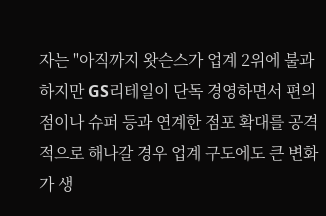자는 "아직까지 왓슨스가 업계 2위에 불과하지만 GS리테일이 단독 경영하면서 편의점이나 슈퍼 등과 연계한 점포 확대를 공격적으로 해나갈 경우 업계 구도에도 큰 변화가 생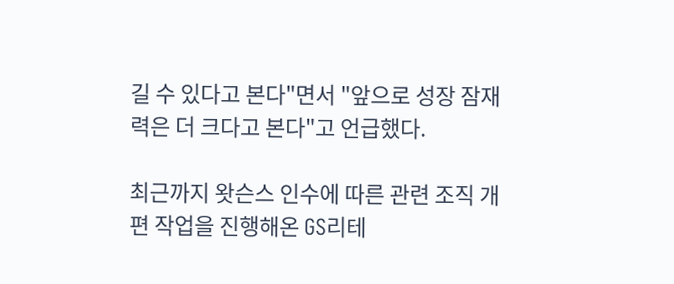길 수 있다고 본다"면서 "앞으로 성장 잠재력은 더 크다고 본다"고 언급했다.

최근까지 왓슨스 인수에 따른 관련 조직 개편 작업을 진행해온 GS리테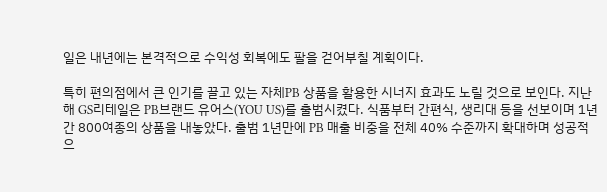일은 내년에는 본격적으로 수익성 회복에도 팔을 걷어부칠 계획이다.

특히 편의점에서 큰 인기를 끌고 있는 자체PB 상품을 활용한 시너지 효과도 노릴 것으로 보인다. 지난해 GS리테일은 PB브랜드 유어스(YOU US)를 출범시켰다. 식품부터 간편식, 생리대 등을 선보이며 1년간 800여종의 상품을 내놓았다. 출범 1년만에 PB 매출 비중을 전체 40% 수준까지 확대하며 성공적으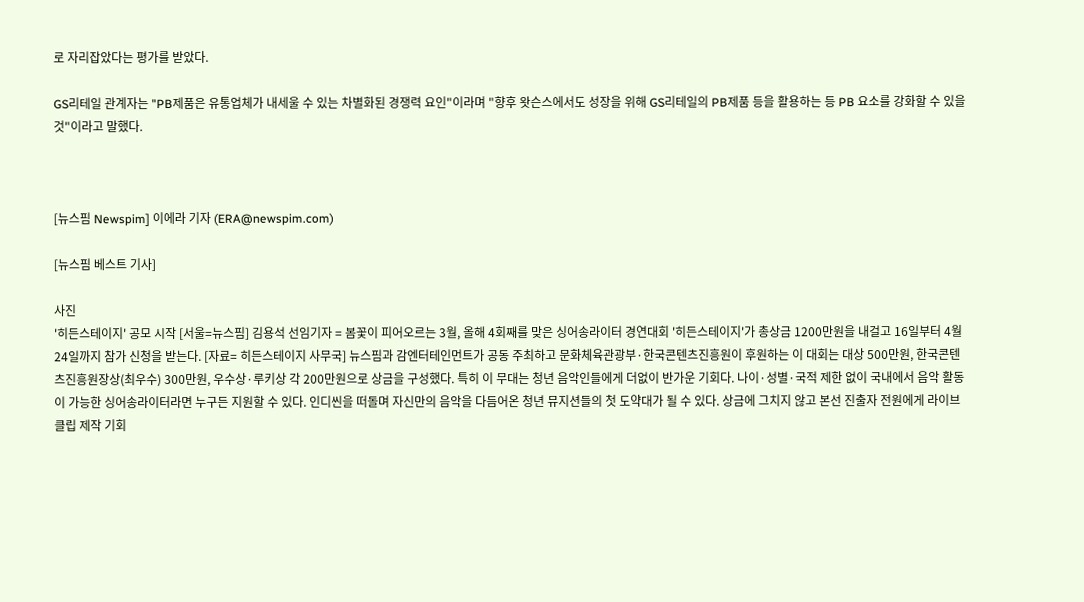로 자리잡았다는 평가를 받았다.

GS리테일 관계자는 "PB제품은 유통업체가 내세울 수 있는 차별화된 경쟁력 요인"이라며 "향후 왓슨스에서도 성장을 위해 GS리테일의 PB제품 등을 활용하는 등 PB 요소를 강화할 수 있을 것"이라고 말했다.



[뉴스핌 Newspim] 이에라 기자 (ERA@newspim.com)

[뉴스핌 베스트 기사]

사진
'히든스테이지' 공모 시작 [서울=뉴스핌] 김용석 선임기자 = 봄꽃이 피어오르는 3월, 올해 4회째를 맞은 싱어송라이터 경연대회 '히든스테이지'가 총상금 1200만원을 내걸고 16일부터 4월 24일까지 참가 신청을 받는다. [자료= 히든스테이지 사무국] 뉴스핌과 감엔터테인먼트가 공동 주최하고 문화체육관광부·한국콘텐츠진흥원이 후원하는 이 대회는 대상 500만원, 한국콘텐츠진흥원장상(최우수) 300만원, 우수상·루키상 각 200만원으로 상금을 구성했다. 특히 이 무대는 청년 음악인들에게 더없이 반가운 기회다. 나이·성별·국적 제한 없이 국내에서 음악 활동이 가능한 싱어송라이터라면 누구든 지원할 수 있다. 인디씬을 떠돌며 자신만의 음악을 다듬어온 청년 뮤지션들의 첫 도약대가 될 수 있다. 상금에 그치지 않고 본선 진출자 전원에게 라이브클립 제작 기회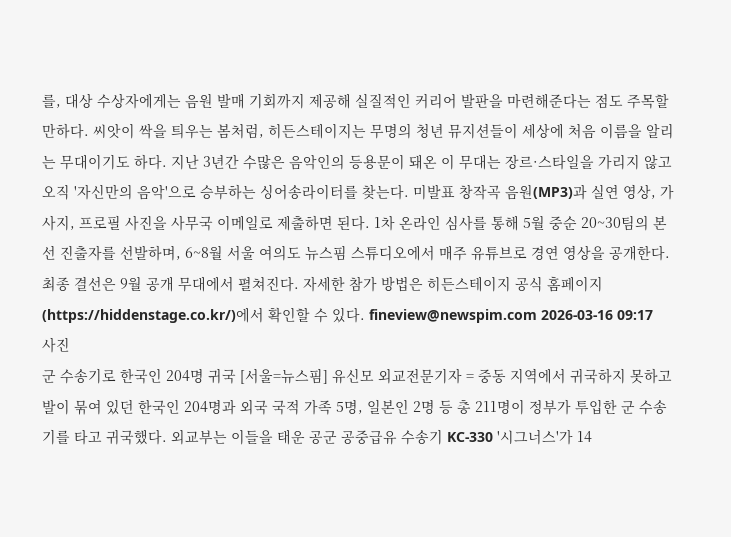를, 대상 수상자에게는 음원 발매 기회까지 제공해 실질적인 커리어 발판을 마련해준다는 점도 주목할 만하다. 씨앗이 싹을 틔우는 봄처럼, 히든스테이지는 무명의 청년 뮤지션들이 세상에 처음 이름을 알리는 무대이기도 하다. 지난 3년간 수많은 음악인의 등용문이 돼온 이 무대는 장르·스타일을 가리지 않고 오직 '자신만의 음악'으로 승부하는 싱어송라이터를 찾는다. 미발표 창작곡 음원(MP3)과 실연 영상, 가사지, 프로필 사진을 사무국 이메일로 제출하면 된다. 1차 온라인 심사를 통해 5월 중순 20~30팀의 본선 진출자를 선발하며, 6~8월 서울 여의도 뉴스핌 스튜디오에서 매주 유튜브로 경연 영상을 공개한다. 최종 결선은 9월 공개 무대에서 펼쳐진다. 자세한 참가 방법은 히든스테이지 공식 홈페이지(https://hiddenstage.co.kr/)에서 확인할 수 있다. fineview@newspim.com 2026-03-16 09:17
사진
군 수송기로 한국인 204명 귀국 [서울=뉴스핌] 유신모 외교전문기자 = 중동 지역에서 귀국하지 못하고 발이 묶여 있던 한국인 204명과 외국 국적 가족 5명, 일본인 2명 등 총 211명이 정부가 투입한 군 수송기를 타고 귀국했다. 외교부는 이들을 태운 공군 공중급유 수송기 KC-330 '시그너스'가 14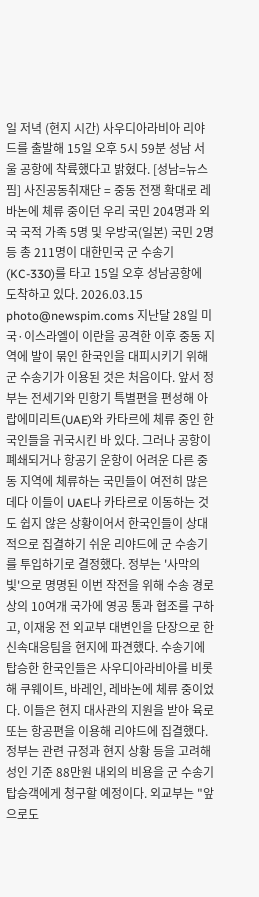일 저녁 (현지 시간) 사우디아라비아 리야드를 출발해 15일 오후 5시 59분 성남 서울 공항에 착륙했다고 밝혔다. [성남=뉴스핌] 사진공동취재단 = 중동 전쟁 확대로 레바논에 체류 중이던 우리 국민 204명과 외국 국적 가족 5명 및 우방국(일본) 국민 2명 등 총 211명이 대한민국 군 수송기(KC-330)를 타고 15일 오후 성남공항에 도착하고 있다. 2026.03.15 photo@newspim.coms 지난달 28일 미국·이스라엘이 이란을 공격한 이후 중동 지역에 발이 묶인 한국인을 대피시키기 위해 군 수송기가 이용된 것은 처음이다. 앞서 정부는 전세기와 민항기 특별편을 편성해 아랍에미리트(UAE)와 카타르에 체류 중인 한국인들을 귀국시킨 바 있다. 그러나 공항이 폐쇄되거나 항공기 운항이 어려운 다른 중동 지역에 체류하는 국민들이 여전히 많은데다 이들이 UAE나 카타르로 이동하는 것도 쉽지 않은 상황이어서 한국인들이 상대적으로 집결하기 쉬운 리야드에 군 수송기를 투입하기로 결정했다. 정부는 '사막의 빛'으로 명명된 이번 작전을 위해 수송 경로상의 10여개 국가에 영공 통과 협조를 구하고, 이재웅 전 외교부 대변인을 단장으로 한 신속대응팀을 현지에 파견했다. 수송기에 탑승한 한국인들은 사우디아라비아를 비롯해 쿠웨이트, 바레인, 레바논에 체류 중이었다. 이들은 현지 대사관의 지원을 받아 육로 또는 항공편을 이용해 리야드에 집결했다. 정부는 관련 규정과 현지 상황 등을 고려해 성인 기준 88만원 내외의 비용을 군 수송기 탑승객에게 청구할 예정이다. 외교부는 "앞으로도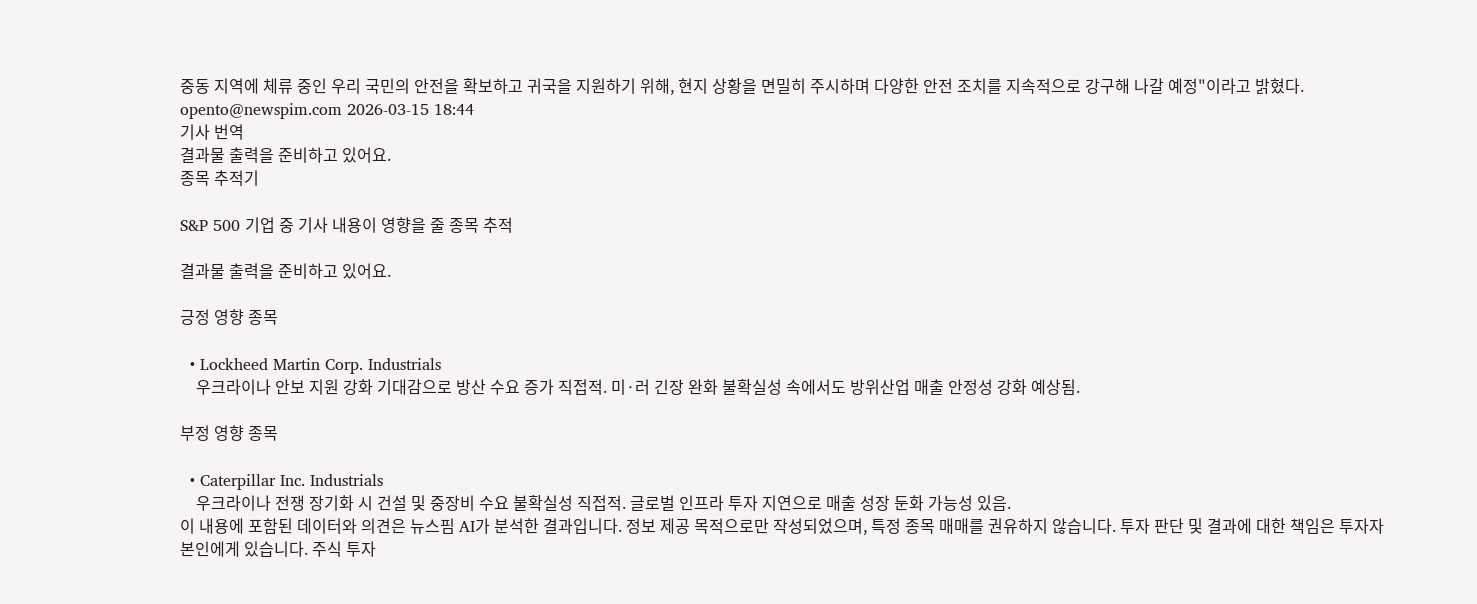중동 지역에 체류 중인 우리 국민의 안전을 확보하고 귀국을 지원하기 위해, 현지 상황을 면밀히 주시하며 다양한 안전 조치를 지속적으로 강구해 나갈 예정"이라고 밝혔다. opento@newspim.com 2026-03-15 18:44
기사 번역
결과물 출력을 준비하고 있어요.
종목 추적기

S&P 500 기업 중 기사 내용이 영향을 줄 종목 추적

결과물 출력을 준비하고 있어요.

긍정 영향 종목

  • Lockheed Martin Corp. Industrials
    우크라이나 안보 지원 강화 기대감으로 방산 수요 증가 직접적. 미·러 긴장 완화 불확실성 속에서도 방위산업 매출 안정성 강화 예상됨.

부정 영향 종목

  • Caterpillar Inc. Industrials
    우크라이나 전쟁 장기화 시 건설 및 중장비 수요 불확실성 직접적. 글로벌 인프라 투자 지연으로 매출 성장 둔화 가능성 있음.
이 내용에 포함된 데이터와 의견은 뉴스핌 AI가 분석한 결과입니다. 정보 제공 목적으로만 작성되었으며, 특정 종목 매매를 권유하지 않습니다. 투자 판단 및 결과에 대한 책임은 투자자 본인에게 있습니다. 주식 투자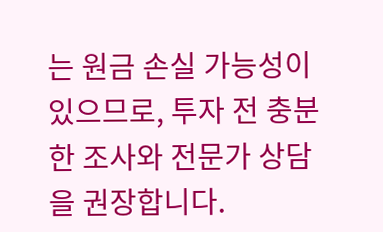는 원금 손실 가능성이 있으므로, 투자 전 충분한 조사와 전문가 상담을 권장합니다.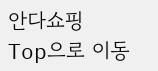안다쇼핑
Top으로 이동